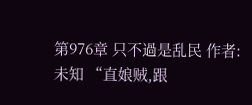第976章 只不過是乱民 作者:未知 “直娘贼,跟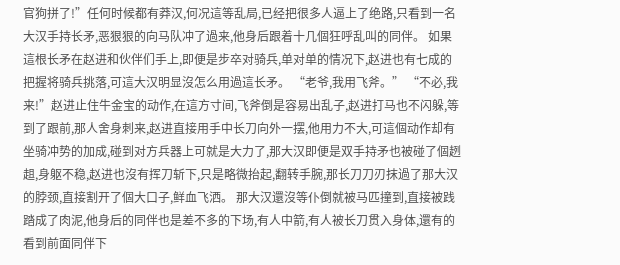官狗拼了!”任何时候都有莽汉,何况這等乱局,已经把很多人逼上了绝路,只看到一名大汉手持长矛,恶狠狠的向马队冲了過来,他身后跟着十几個狂呼乱叫的同伴。 如果這根长矛在赵进和伙伴们手上,即便是步卒对骑兵,单对单的情况下,赵进也有七成的把握将骑兵挑落,可這大汉明显沒怎么用過這长矛。 “老爷,我用飞斧。” “不必,我来!”赵进止住牛金宝的动作,在這方寸间,飞斧倒是容易出乱子,赵进打马也不闪躲,等到了跟前,那人舍身刺来,赵进直接用手中长刀向外一摆,他用力不大,可這個动作却有坐骑冲势的加成,碰到对方兵器上可就是大力了,那大汉即便是双手持矛也被碰了個趔趄,身躯不稳,赵进也沒有挥刀斩下,只是略微抬起,翻转手腕,那长刀刀刃抹過了那大汉的脖颈,直接割开了個大口子,鲜血飞洒。 那大汉還沒等仆倒就被马匹撞到,直接被践踏成了肉泥,他身后的同伴也是差不多的下场,有人中箭,有人被长刀贯入身体,還有的看到前面同伴下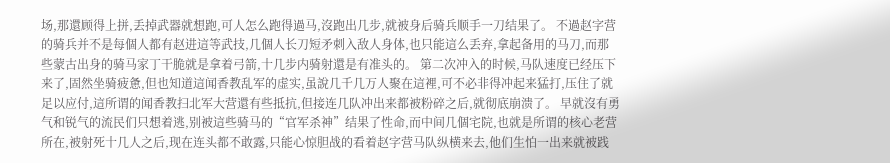场,那還顾得上拼,丢掉武器就想跑,可人怎么跑得過马,沒跑出几步,就被身后骑兵顺手一刀结果了。 不過赵字营的骑兵并不是每個人都有赵进這等武技,几個人长刀短矛刺入敌人身体,也只能這么丢弃,拿起备用的马刀,而那些蒙古出身的骑马家丁干脆就是拿着弓箭,十几步内骑射還是有准头的。 第二次冲入的时候,马队速度已经压下来了,固然坐骑疲惫,但也知道這闻香教乱军的虚实,虽說几千几万人聚在這裡,可不必非得冲起来猛打,压住了就足以应付,這所谓的闻香教扫北军大营還有些抵抗,但接连几队冲出来都被粉碎之后,就彻底崩溃了。 早就沒有勇气和锐气的流民们只想着逃,别被這些骑马的“官军杀神”结果了性命,而中间几個宅院,也就是所谓的核心老营所在,被射死十几人之后,现在连头都不敢露,只能心惊胆战的看着赵字营马队纵横来去,他们生怕一出来就被践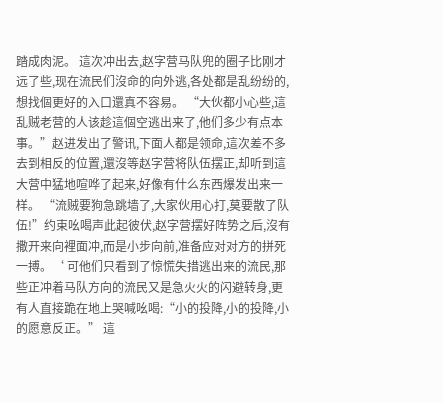踏成肉泥。 這次冲出去,赵字营马队兜的圈子比刚才远了些,现在流民们沒命的向外逃,各处都是乱纷纷的,想找個更好的入口還真不容易。 “大伙都小心些,這乱贼老营的人该趁這個空逃出来了,他们多少有点本事。”赵进发出了警讯,下面人都是领命,這次差不多去到相反的位置,還沒等赵字营将队伍摆正,却听到這大营中猛地喧哗了起来,好像有什么东西爆发出来一样。 “流贼要狗急跳墙了,大家伙用心打,莫要散了队伍!”约束吆喝声此起彼伏,赵字营摆好阵势之后,沒有撒开来向裡面冲,而是小步向前,准备应对对方的拼死一搏。‘ 可他们只看到了惊慌失措逃出来的流民,那些正冲着马队方向的流民又是急火火的闪避转身,更有人直接跪在地上哭喊吆喝:“小的投降,小的投降,小的愿意反正。” 這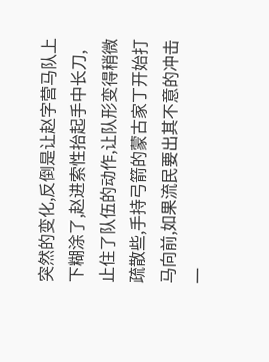突然的变化,反倒是让赵字营马队上下糊涂了,赵进索性抬起手中长刀,止住了队伍的动作,让队形变得稍微疏散些,手持弓箭的蒙古家丁开始打马向前,如果流民要出其不意的冲击一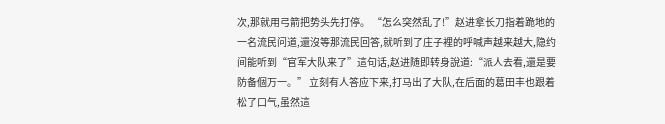次,那就用弓箭把势头先打停。 “怎么突然乱了!”赵进拿长刀指着跪地的一名流民问道,還沒等那流民回答,就听到了庄子裡的呼喊声越来越大,隐约间能听到“官军大队来了”這句话,赵进随即转身說道:“派人去看,還是要防备個万一。” 立刻有人答应下来,打马出了大队,在后面的葛田丰也跟着松了口气,虽然這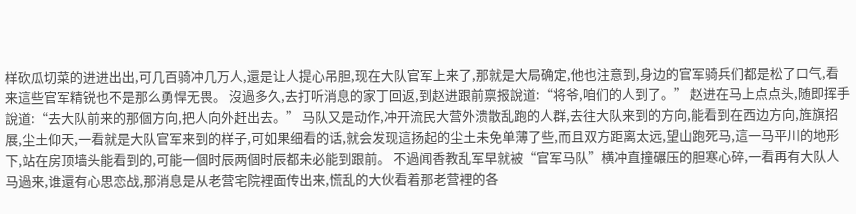样砍瓜切菜的进进出出,可几百骑冲几万人,還是让人提心吊胆,现在大队官军上来了,那就是大局确定,他也注意到,身边的官军骑兵们都是松了口气,看来這些官军精锐也不是那么勇悍无畏。 沒過多久,去打听消息的家丁回返,到赵进跟前禀报說道:“将爷,咱们的人到了。” 赵进在马上点点头,随即挥手說道:“去大队前来的那個方向,把人向外赶出去。” 马队又是动作,冲开流民大营外溃散乱跑的人群,去往大队来到的方向,能看到在西边方向,旌旗招展,尘土仰天,一看就是大队官军来到的样子,可如果细看的话,就会发现這扬起的尘土未免单薄了些,而且双方距离太远,望山跑死马,這一马平川的地形下,站在房顶墙头能看到的,可能一個时辰两個时辰都未必能到跟前。 不過闻香教乱军早就被“官军马队”横冲直撞碾压的胆寒心碎,一看再有大队人马過来,谁還有心思恋战,那消息是从老营宅院裡面传出来,慌乱的大伙看着那老营裡的各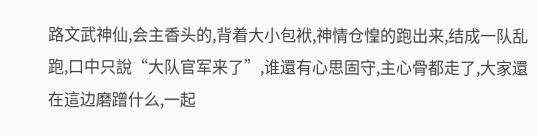路文武神仙,会主香头的,背着大小包袱,神情仓惶的跑出来,结成一队乱跑,口中只說“大队官军来了”,谁還有心思固守,主心骨都走了,大家還在這边磨蹭什么,一起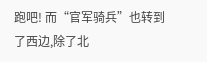跑吧! 而“官军骑兵”也转到了西边,除了北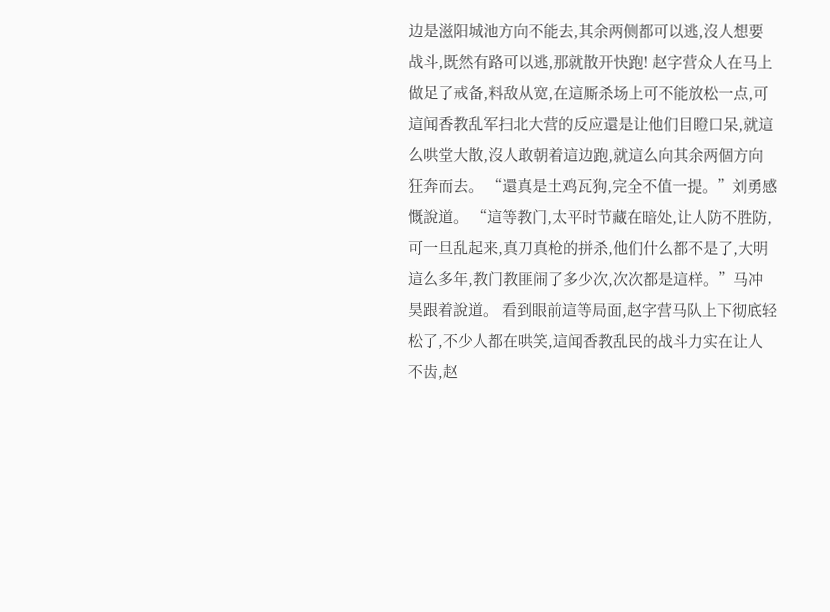边是滋阳城池方向不能去,其余两侧都可以逃,沒人想要战斗,既然有路可以逃,那就散开快跑! 赵字营众人在马上做足了戒备,料敌从宽,在這厮杀场上可不能放松一点,可這闻香教乱军扫北大营的反应還是让他们目瞪口呆,就這么哄堂大散,沒人敢朝着這边跑,就這么向其余两個方向狂奔而去。 “還真是土鸡瓦狗,完全不值一提。”刘勇感慨說道。 “這等教门,太平时节藏在暗处,让人防不胜防,可一旦乱起来,真刀真枪的拼杀,他们什么都不是了,大明這么多年,教门教匪闹了多少次,次次都是這样。”马冲昊跟着說道。 看到眼前這等局面,赵字营马队上下彻底轻松了,不少人都在哄笑,這闻香教乱民的战斗力实在让人不齿,赵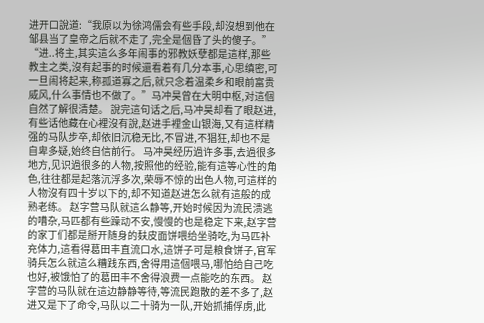进开口說道:“我原以为徐鸿儒会有些手段,却沒想到他在邹县当了皇帝之后就不走了,完全是個昏了头的傻子。” “进..将主,其实這么多年闹事的邪教妖孽都是這样,那些教主之类,沒有起事的时候還看着有几分本事,心思缜密,可一旦闹将起来,称孤道寡之后,就只念着温柔乡和眼前富贵威风,什么事情也不做了。”马冲昊曾在大明中枢,对這個自然了解很清楚。 說完這句话之后,马冲昊却看了眼赵进,有些话他藏在心裡沒有說,赵进手裡金山银海,又有這样精强的马队步卒,却依旧沉稳无比,不冒进,不猖狂,却也不是自卑多疑,始终自信前行。 马冲昊经历過许多事,去過很多地方,见识過很多的人物,按照他的经验,能有這等心性的角色,往往都是起落沉浮多次,荣辱不惊的出色人物,可這样的人物沒有四十岁以下的,却不知道赵进怎么就有這般的成熟老练。 赵字营马队就這么静等,开始时候因为流民溃逃的嘈杂,马匹都有些躁动不安,慢慢的也是稳定下来,赵字营的家丁们都是掰开随身的麸皮面饼喂给坐骑吃,为马匹补充体力,這看得葛田丰直流口水,這饼子可是粮食饼子,官军骑兵怎么就這么糟践东西,舍得用這個喂马,哪怕给自己吃也好,被饿怕了的葛田丰不舍得浪费一点能吃的东西。 赵字营的马队就在這边静静等待,等流民跑散的差不多了,赵进又是下了命令,马队以二十骑为一队,开始抓捕俘虏,此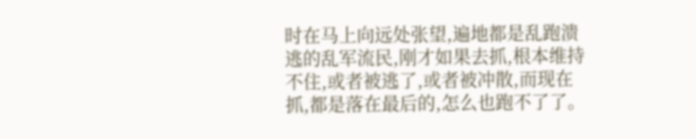时在马上向远处张望,遍地都是乱跑溃逃的乱军流民,刚才如果去抓,根本维持不住,或者被逃了,或者被冲散,而现在抓,都是落在最后的,怎么也跑不了了。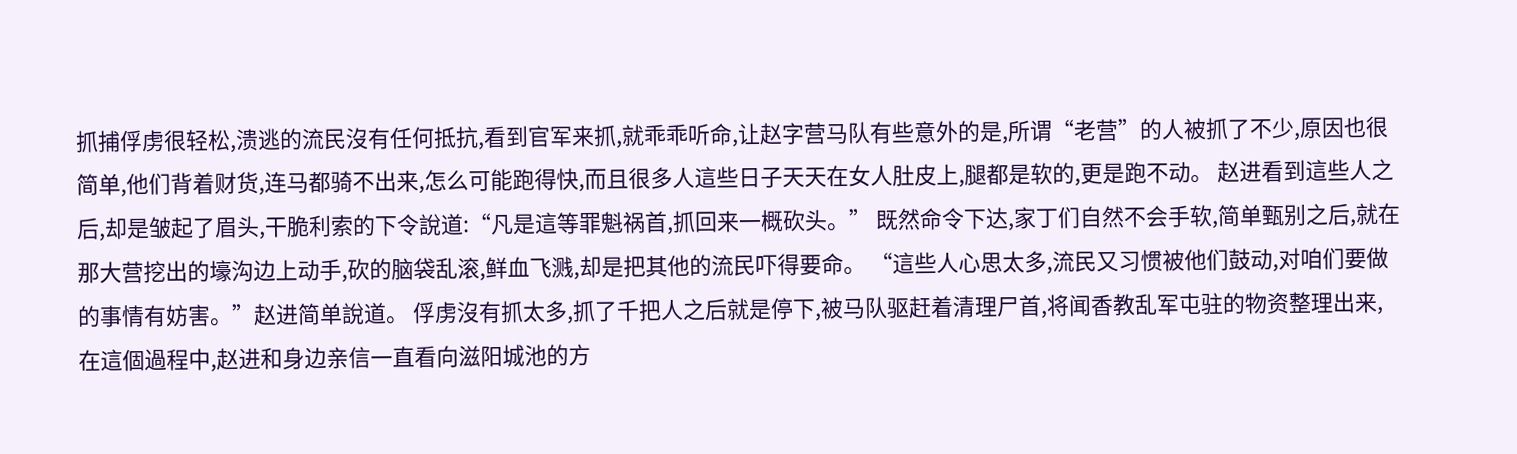抓捕俘虏很轻松,溃逃的流民沒有任何抵抗,看到官军来抓,就乖乖听命,让赵字营马队有些意外的是,所谓“老营”的人被抓了不少,原因也很简单,他们背着财货,连马都骑不出来,怎么可能跑得快,而且很多人這些日子天天在女人肚皮上,腿都是软的,更是跑不动。 赵进看到這些人之后,却是皱起了眉头,干脆利索的下令說道:“凡是這等罪魁祸首,抓回来一概砍头。” 既然命令下达,家丁们自然不会手软,简单甄别之后,就在那大营挖出的壕沟边上动手,砍的脑袋乱滚,鲜血飞溅,却是把其他的流民吓得要命。 “這些人心思太多,流民又习惯被他们鼓动,对咱们要做的事情有妨害。”赵进简单說道。 俘虏沒有抓太多,抓了千把人之后就是停下,被马队驱赶着清理尸首,将闻香教乱军屯驻的物资整理出来,在這個過程中,赵进和身边亲信一直看向滋阳城池的方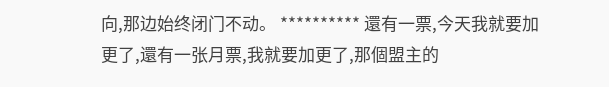向,那边始终闭门不动。 ********** 還有一票,今天我就要加更了,還有一张月票,我就要加更了,那個盟主的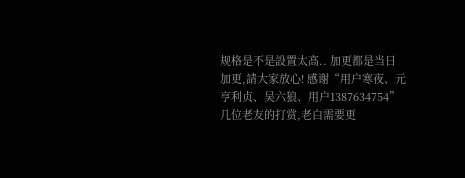规格是不是設置太高.. 加更都是当日加更,請大家放心! 感谢“用户寒夜、元亨利贞、吴六狼、用户1387634754”几位老友的打赏,老白需要更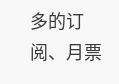多的订阅、月票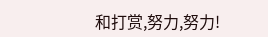和打赏,努力,努力!